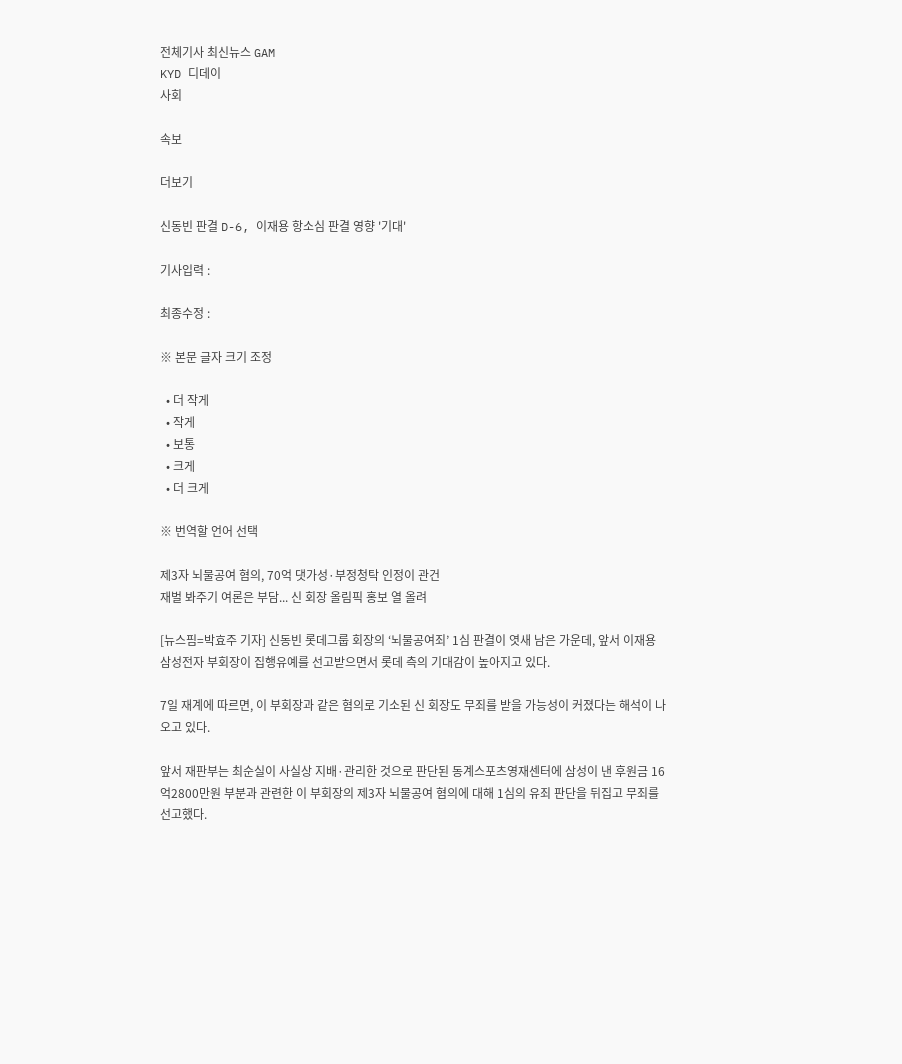전체기사 최신뉴스 GAM
KYD 디데이
사회

속보

더보기

신동빈 판결 D-6, 이재용 항소심 판결 영향 '기대'

기사입력 :

최종수정 :

※ 본문 글자 크기 조정

  • 더 작게
  • 작게
  • 보통
  • 크게
  • 더 크게

※ 번역할 언어 선택

제3자 뇌물공여 혐의, 70억 댓가성·부정청탁 인정이 관건
재벌 봐주기 여론은 부담... 신 회장 올림픽 홍보 열 올려

[뉴스핌=박효주 기자] 신동빈 롯데그룹 회장의 ‘뇌물공여죄’ 1심 판결이 엿새 남은 가운데, 앞서 이재용 삼성전자 부회장이 집행유예를 선고받으면서 롯데 측의 기대감이 높아지고 있다.

7일 재계에 따르면, 이 부회장과 같은 혐의로 기소된 신 회장도 무죄를 받을 가능성이 커졌다는 해석이 나오고 있다.

앞서 재판부는 최순실이 사실상 지배·관리한 것으로 판단된 동계스포츠영재센터에 삼성이 낸 후원금 16억2800만원 부분과 관련한 이 부회장의 제3자 뇌물공여 혐의에 대해 1심의 유죄 판단을 뒤집고 무죄를 선고했다.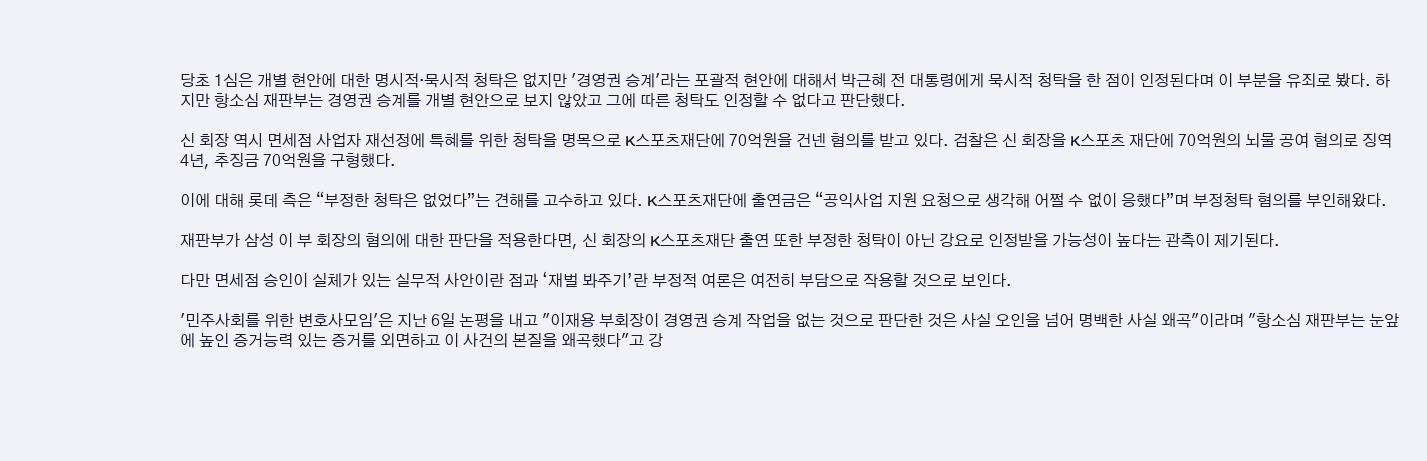당초 1심은 개별 현안에 대한 명시적·묵시적 청탁은 없지만 '경영권 승계'라는 포괄적 현안에 대해서 박근혜 전 대통령에게 묵시적 청탁을 한 점이 인정된다며 이 부분을 유죄로 봤다. 하지만 항소심 재판부는 경영권 승계를 개별 현안으로 보지 않았고 그에 따른 청탁도 인정할 수 없다고 판단했다.

신 회장 역시 면세점 사업자 재선정에 특혜를 위한 청탁을 명목으로 K스포츠재단에 70억원을 건넨 혐의를 받고 있다. 검찰은 신 회장을 K스포츠 재단에 70억원의 뇌물 공여 혐의로 징역 4년, 추징금 70억원을 구형했다.

이에 대해 롯데 측은 “부정한 청탁은 없었다”는 견해를 고수하고 있다. K스포츠재단에 출연금은 “공익사업 지원 요청으로 생각해 어쩔 수 없이 응했다”며 부정청탁 혐의를 부인해왔다.

재판부가 삼성 이 부 회장의 혐의에 대한 판단을 적용한다면, 신 회장의 K스포츠재단 출연 또한 부정한 청탁이 아닌 강요로 인정받을 가능성이 높다는 관측이 제기된다.

다만 면세점 승인이 실체가 있는 실무적 사안이란 점과 ‘재벌 봐주기’란 부정적 여론은 여전히 부담으로 작용할 것으로 보인다.

'민주사회를 위한 변호사모임'은 지난 6일 논평을 내고 "이재용 부회장이 경영권 승계 작업을 없는 것으로 판단한 것은 사실 오인을 넘어 명백한 사실 왜곡"이라며 "항소심 재판부는 눈앞에 높인 증거능력 있는 증거를 외면하고 이 사건의 본질을 왜곡했다"고 강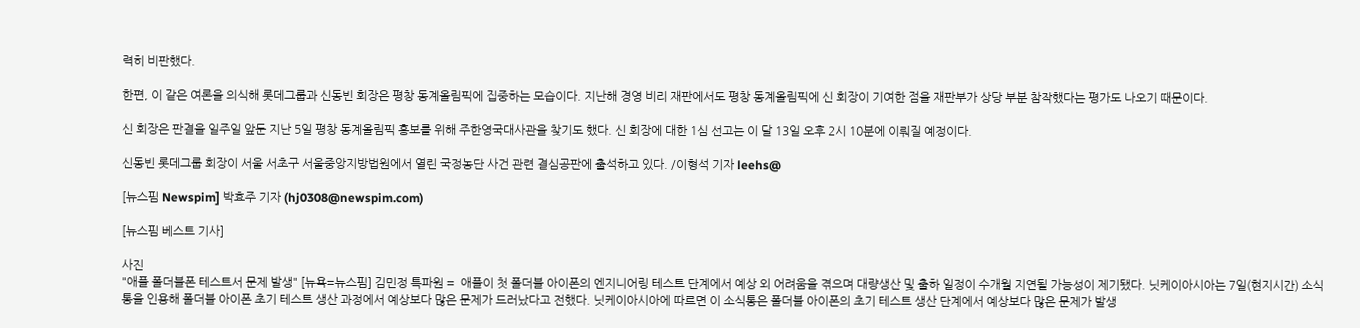력히 비판했다.

한편, 이 같은 여론을 의식해 롯데그룹과 신동빈 회장은 평창 동계올림픽에 집중하는 모습이다. 지난해 경영 비리 재판에서도 평창 동계올림픽에 신 회장이 기여한 점을 재판부가 상당 부분 참작했다는 평가도 나오기 때문이다.

신 회장은 판결을 일주일 앞둔 지난 5일 평창 동계올림픽 홍보를 위해 주한영국대사관을 찾기도 했다. 신 회장에 대한 1심 선고는 이 달 13일 오후 2시 10분에 이뤄질 예정이다.

신동빈 롯데그룹 회장이 서울 서초구 서울중앙지방법원에서 열린 국정농단 사건 관련 결심공판에 출석하고 있다. /이형석 기자 leehs@

[뉴스핌 Newspim] 박효주 기자 (hj0308@newspim.com)

[뉴스핌 베스트 기사]

사진
"애플 폴더블폰 테스트서 문제 발생" [뉴욕=뉴스핌] 김민정 특파원 =  애플이 첫 폴더블 아이폰의 엔지니어링 테스트 단계에서 예상 외 어려움을 겪으며 대량생산 및 출하 일정이 수개월 지연될 가능성이 제기됐다. 닛케이아시아는 7일(현지시간) 소식통을 인용해 폴더블 아이폰 초기 테스트 생산 과정에서 예상보다 많은 문제가 드러났다고 전했다. 닛케이아시아에 따르면 이 소식통은 폴더블 아이폰의 초기 테스트 생산 단계에서 예상보다 많은 문제가 발생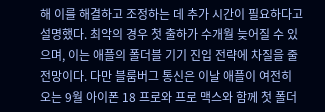해 이를 해결하고 조정하는 데 추가 시간이 필요하다고 설명했다. 최악의 경우 첫 출하가 수개월 늦어질 수 있으며, 이는 애플의 폴더블 기기 진입 전략에 차질을 줄 전망이다. 다만 블룸버그 통신은 이날 애플이 여전히 오는 9월 아이폰 18 프로와 프로 맥스와 함께 첫 폴더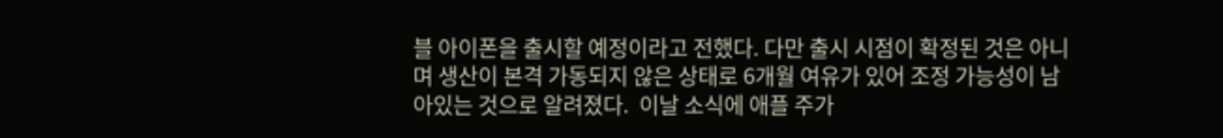블 아이폰을 출시할 예정이라고 전했다. 다만 출시 시점이 확정된 것은 아니며 생산이 본격 가동되지 않은 상태로 6개월 여유가 있어 조정 가능성이 남아있는 것으로 알려졌다.  이날 소식에 애플 주가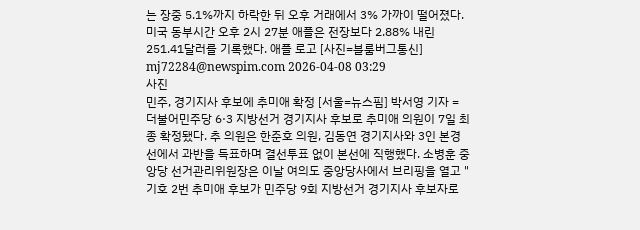는 장중 5.1%까지 하락한 뒤 오후 거래에서 3% 가까이 떨어졌다. 미국 동부시간 오후 2시 27분 애플은 전장보다 2.88% 내린 251.41달러를 기록했다. 애플 로고 [사진=블룸버그통신] mj72284@newspim.com 2026-04-08 03:29
사진
민주, 경기지사 후보에 추미애 확정 [서울=뉴스핌] 박서영 기자 = 더불어민주당 6·3 지방선거 경기지사 후보로 추미애 의원이 7일 최종 확정됐다. 추 의원은 한준호 의원, 김동연 경기지사와 3인 본경선에서 과반을 득표하며 결선투표 없이 본선에 직행했다. 소병훈 중앙당 선거관리위원장은 이날 여의도 중앙당사에서 브리핑을 열고 "기호 2번 추미애 후보가 민주당 9회 지방선거 경기지사 후보자로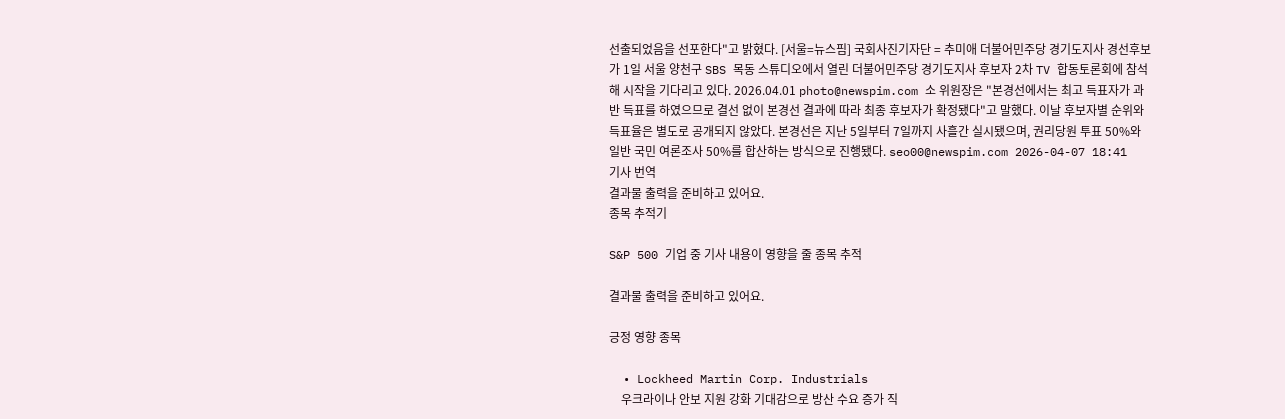선출되었음을 선포한다"고 밝혔다. [서울=뉴스핌] 국회사진기자단 = 추미애 더불어민주당 경기도지사 경선후보가 1일 서울 양천구 SBS 목동 스튜디오에서 열린 더불어민주당 경기도지사 후보자 2차 TV 합동토론회에 참석해 시작을 기다리고 있다. 2026.04.01 photo@newspim.com 소 위원장은 "본경선에서는 최고 득표자가 과반 득표를 하였으므로 결선 없이 본경선 결과에 따라 최종 후보자가 확정됐다"고 말했다. 이날 후보자별 순위와 득표율은 별도로 공개되지 않았다. 본경선은 지난 5일부터 7일까지 사흘간 실시됐으며, 권리당원 투표 50%와 일반 국민 여론조사 50%를 합산하는 방식으로 진행됐다. seo00@newspim.com 2026-04-07 18:41
기사 번역
결과물 출력을 준비하고 있어요.
종목 추적기

S&P 500 기업 중 기사 내용이 영향을 줄 종목 추적

결과물 출력을 준비하고 있어요.

긍정 영향 종목

  • Lockheed Martin Corp. Industrials
    우크라이나 안보 지원 강화 기대감으로 방산 수요 증가 직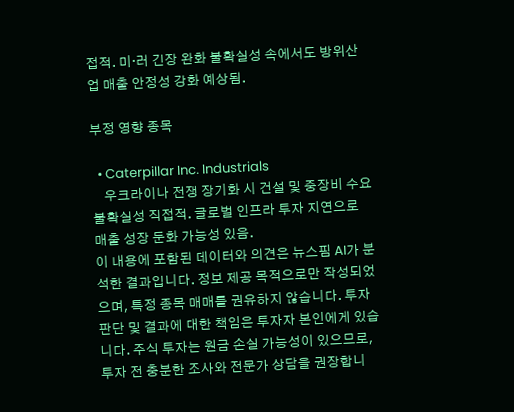접적. 미·러 긴장 완화 불확실성 속에서도 방위산업 매출 안정성 강화 예상됨.

부정 영향 종목

  • Caterpillar Inc. Industrials
    우크라이나 전쟁 장기화 시 건설 및 중장비 수요 불확실성 직접적. 글로벌 인프라 투자 지연으로 매출 성장 둔화 가능성 있음.
이 내용에 포함된 데이터와 의견은 뉴스핌 AI가 분석한 결과입니다. 정보 제공 목적으로만 작성되었으며, 특정 종목 매매를 권유하지 않습니다. 투자 판단 및 결과에 대한 책임은 투자자 본인에게 있습니다. 주식 투자는 원금 손실 가능성이 있으므로, 투자 전 충분한 조사와 전문가 상담을 권장합니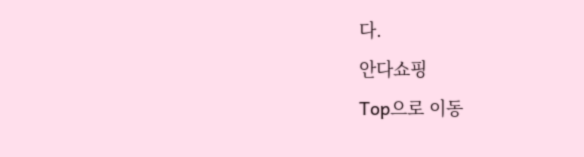다.
안다쇼핑
Top으로 이동